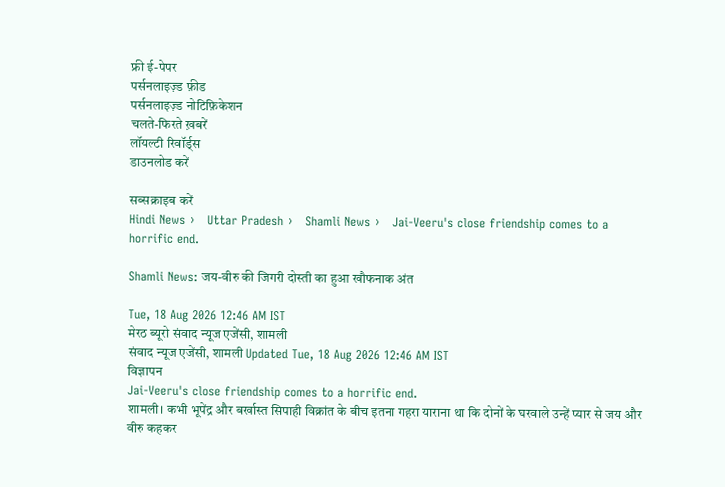फ्री ई-पेपर
पर्सनलाइज़्ड फ़ीड
पर्सनलाइज़्ड नोटिफ़िकेशन
चलते-फिरते ख़बरें
लॉयल्टी रिवॉर्ड्स
डाउनलोड करें

सब्सक्राइब करें
Hindi News ›   Uttar Pradesh ›   Shamli News ›   Jai-Veeru's close friendship comes to a horrific end.

Shamli News: जय-वीरु की जिगरी दोस्ती का हुआ खौफनाक अंत

Tue, 18 Aug 2026 12:46 AM IST
मेरठ ब्यूरो संवाद न्यूज एजेंसी, शामली
संवाद न्यूज एजेंसी, शामली Updated Tue, 18 Aug 2026 12:46 AM IST
विज्ञापन
Jai-Veeru's close friendship comes to a horrific end.
शामली। कभी भूपेंद्र और बर्खास्त सिपाही विक्रांत के बीच इतना गहरा याराना था कि दोनों के घरवाले उन्हें प्यार से जय और वीरु कहकर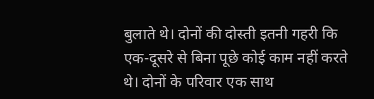बुलाते थे। दोनों की दोस्ती इतनी गहरी कि एक-दूसरे से बिना पूछे कोई काम नहीं करते थे। दोनों के परिवार एक साथ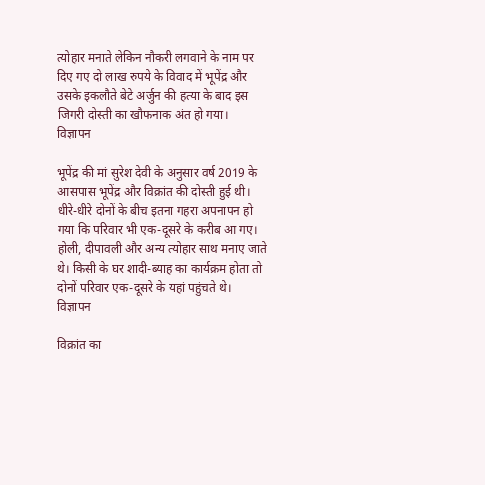त्योहार मनाते लेकिन नौकरी लगवाने के नाम पर दिए गए दो लाख रुपये के विवाद में भूपेंद्र और उसके इकलौते बेटे अर्जुन की हत्या के बाद इस जिगरी दोस्ती का खौफनाक अंत हो गया।
विज्ञापन

भूपेंद्र की मां सुरेश देवी के अनुसार वर्ष 2019 के आसपास भूपेंद्र और विक्रांत की दोस्ती हुई थी। धीरे-धीरे दोनों के बीच इतना गहरा अपनापन हो गया कि परिवार भी एक-दूसरे के करीब आ गए। होली, दीपावली और अन्य त्योहार साथ मनाए जाते थे। किसी के घर शादी-ब्याह का कार्यक्रम होता तो दोनों परिवार एक-दूसरे के यहां पहुंचते थे।
विज्ञापन

विक्रांत का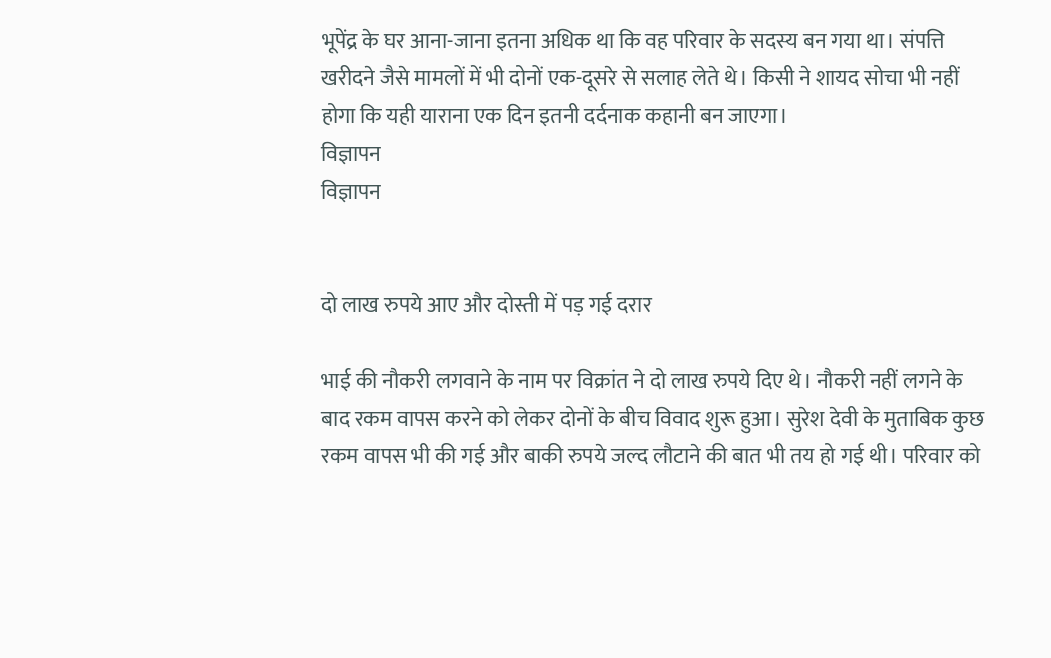भूपेंद्र के घर आना-जाना इतना अधिक था कि वह परिवार के सदस्य बन गया था। संपत्ति खरीदने जैसे मामलों में भी दोनों एक-दूसरे से सलाह लेते थे। किसी ने शायद सोचा भी नहीं होगा कि यही याराना एक दिन इतनी दर्दनाक कहानी बन जाएगा।
विज्ञापन
विज्ञापन


दो लाख रुपये आए और दोस्ती में पड़ गई दरार

भाई की नौकरी लगवाने के नाम पर विक्रांत ने दो लाख रुपये दिए थे। नौकरी नहीं लगने के बाद रकम वापस करने को लेकर दोनों के बीच विवाद शुरू हुआ। सुरेश देवी के मुताबिक कुछ रकम वापस भी की गई और बाकी रुपये जल्द लौटाने की बात भी तय हो गई थी। परिवार को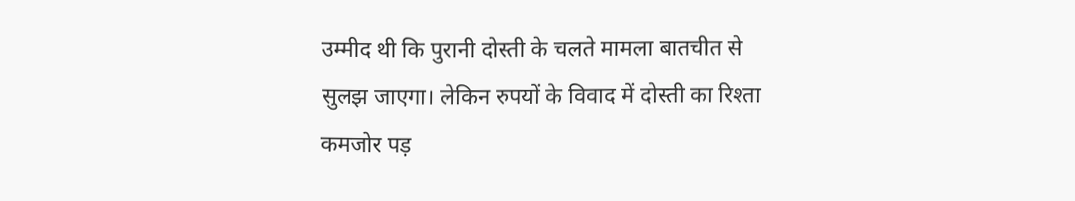उम्मीद थी कि पुरानी दोस्ती के चलते मामला बातचीत से सुलझ जाएगा। लेकिन रुपयों के विवाद में दोस्ती का रिश्ता कमजोर पड़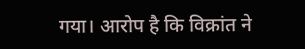गया। आरोप है कि विक्रांत ने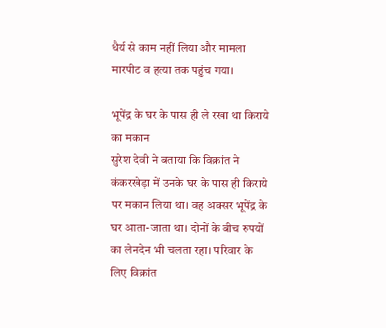धैर्य से काम नहीं लिया और मामला मारपीट व हत्या तक पहुंच गया।

भूपेंद्र के घर के पास ही ले रखा था किराये का मकान
सुरेश देवी ने बताया कि विक्रांत ने कंकरखेड़ा में उनके घर के पास ही किराये पर मकान लिया था। वह अक्सर भूपेंद्र के घर आता-जाता था। दोनों के बीच रुपयों का लेनदेन भी चलता रहा। परिवार के लिए विक्रांत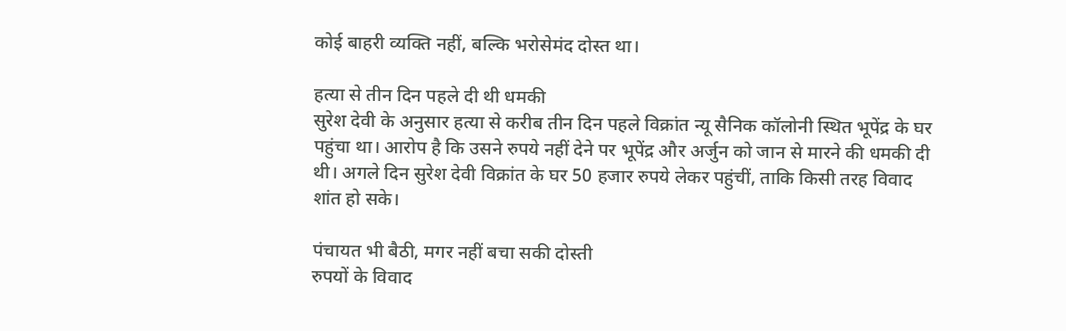कोई बाहरी व्यक्ति नहीं, बल्कि भरोसेमंद दोस्त था।

हत्या से तीन दिन पहले दी थी धमकी
सुरेश देवी के अनुसार हत्या से करीब तीन दिन पहले विक्रांत न्यू सैनिक कॉलोनी स्थित भूपेंद्र के घर पहुंचा था। आरोप है कि उसने रुपये नहीं देने पर भूपेंद्र और अर्जुन को जान से मारने की धमकी दी थी। अगले दिन सुरेश देवी विक्रांत के घर 50 हजार रुपये लेकर पहुंचीं, ताकि किसी तरह विवाद शांत हो सके।

पंचायत भी बैठी, मगर नहीं बचा सकी दोस्ती
रुपयों के विवाद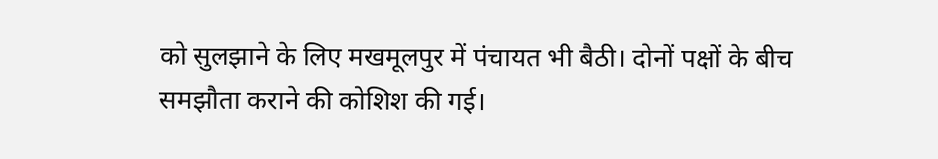को सुलझाने के लिए मखमूलपुर में पंचायत भी बैठी। दोनों पक्षों के बीच समझौता कराने की कोशिश की गई।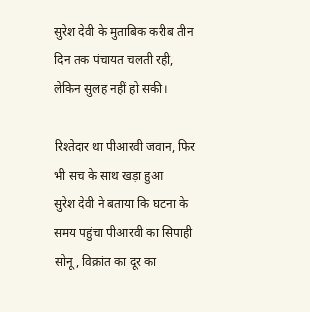सुरेश देवी के मुताबिक करीब तीन दिन तक पंचायत चलती रही, लेकिन सुलह नहीं हो सकी।

रिश्तेदार था पीआरवी जवान, फिर भी सच के साथ खड़ा हुआ
सुरेश देवी ने बताया कि घटना के समय पहुंचा पीआरवी का सिपाही सोनू, विक्रांत का दूर का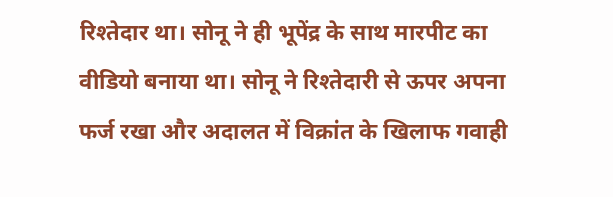रिश्तेदार था। सोनू ने ही भूपेंद्र के साथ मारपीट का वीडियो बनाया था। सोनू ने रिश्तेदारी से ऊपर अपना फर्ज रखा और अदालत में विक्रांत के खिलाफ गवाही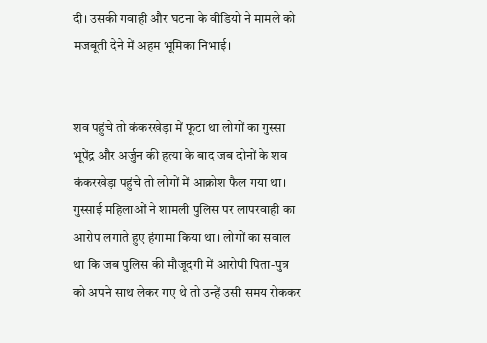दी। उसकी गवाही और घटना के वीडियो ने मामले को मजबूती देने में अहम भूमिका निभाई।


शव पहुंचे तो कंकरखेड़ा में फूटा था लोगों का गुस्सा
भूपेंद्र और अर्जुन की हत्या के बाद जब दोनों के शव कंकरखेड़ा पहुंचे तो लोगों में आक्रोश फैल गया था। गुस्साई महिलाओं ने शामली पुलिस पर लापरवाही का आरोप लगाते हुए हंगामा किया था। लोगों का सवाल था कि जब पुलिस की मौजूदगी में आरोपी पिता-पुत्र को अपने साथ लेकर गए थे तो उन्हें उसी समय रोककर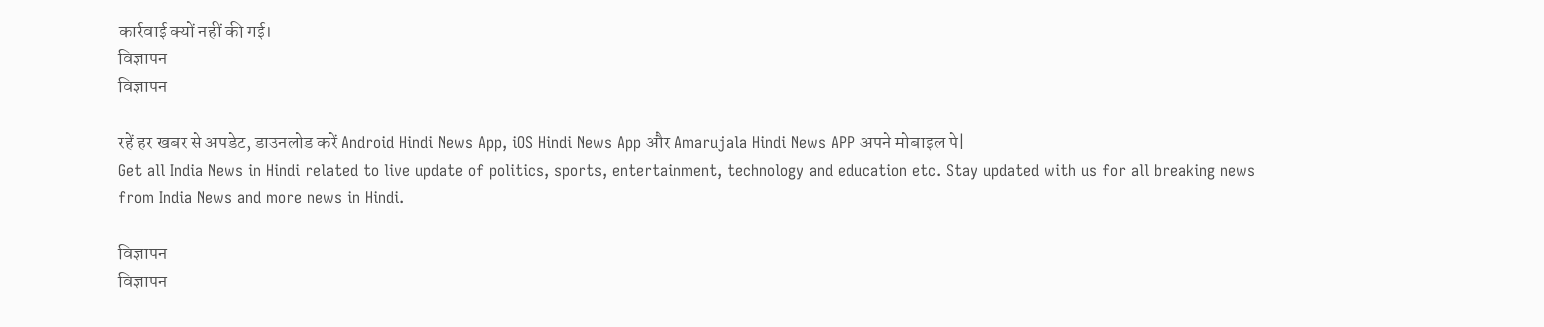कार्रवाई क्यों नहीं की गई।
विज्ञापन
विज्ञापन

रहें हर खबर से अपडेट, डाउनलोड करें Android Hindi News App, iOS Hindi News App और Amarujala Hindi News APP अपने मोबाइल पे|
Get all India News in Hindi related to live update of politics, sports, entertainment, technology and education etc. Stay updated with us for all breaking news from India News and more news in Hindi.

विज्ञापन
विज्ञापन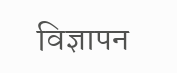विज्ञापन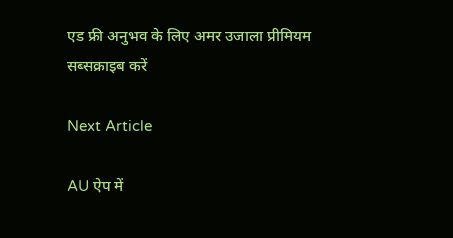एड फ्री अनुभव के लिए अमर उजाला प्रीमियम सब्सक्राइब करें

Next Article

AU ऐप में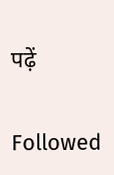पढ़ें

Followed